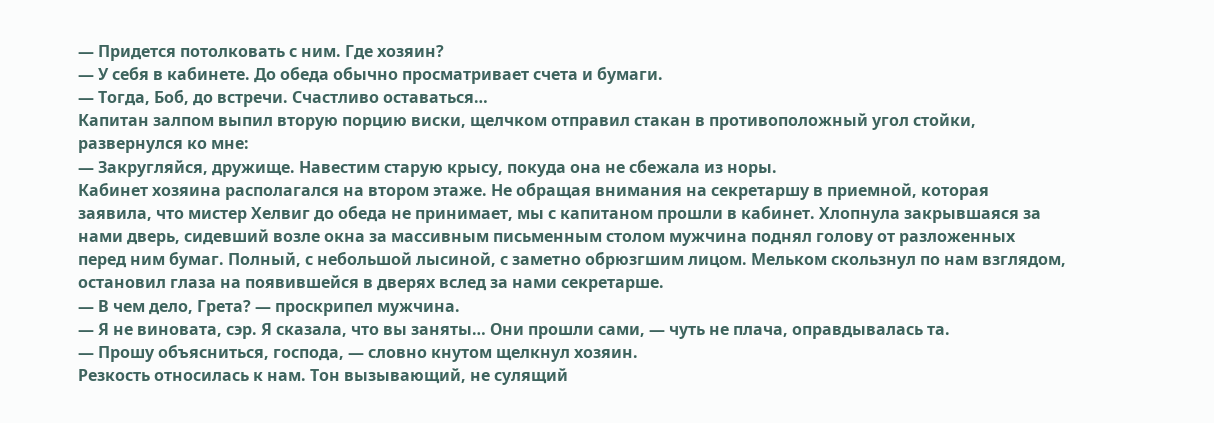— Придется потолковать с ним. Где хозяин?
— У себя в кабинете. До обеда обычно просматривает счета и бумаги.
— Тогда, Боб, до встречи. Счастливо оставаться…
Капитан залпом выпил вторую порцию виски, щелчком отправил стакан в противоположный угол стойки, развернулся ко мне:
— Закругляйся, дружище. Навестим старую крысу, покуда она не сбежала из норы.
Кабинет хозяина располагался на втором этаже. Не обращая внимания на секретаршу в приемной, которая заявила, что мистер Хелвиг до обеда не принимает, мы с капитаном прошли в кабинет. Хлопнула закрывшаяся за нами дверь, сидевший возле окна за массивным письменным столом мужчина поднял голову от разложенных перед ним бумаг. Полный, с небольшой лысиной, с заметно обрюзгшим лицом. Мельком скользнул по нам взглядом, остановил глаза на появившейся в дверях вслед за нами секретарше.
— В чем дело, Грета? — проскрипел мужчина.
— Я не виновата, сэр. Я сказала, что вы заняты… Они прошли сами, — чуть не плача, оправдывалась та.
— Прошу объясниться, господа, — словно кнутом щелкнул хозяин.
Резкость относилась к нам. Тон вызывающий, не сулящий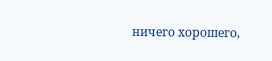ничего хорошего,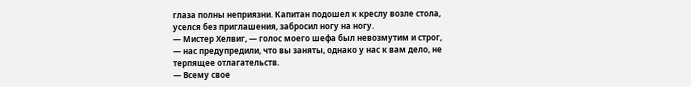глаза полны неприязни. Капитан подошел к креслу возле стола, уселся без приглашения, забросил ногу на ногу.
— Мистер Хелвиг, — голос моего шефа был невозмутим и строг, — нас предупредили, что вы заняты, однако у нас к вам дело, не терпящее отлагательств.
— Всему свое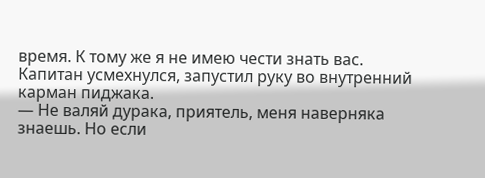время. К тому же я не имею чести знать вас.
Капитан усмехнулся, запустил руку во внутренний карман пиджака.
— Не валяй дурака, приятель, меня наверняка знаешь. Но если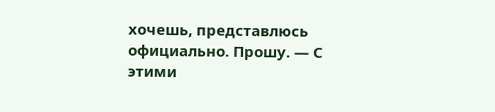хочешь, представлюсь официально. Прошу. — С этими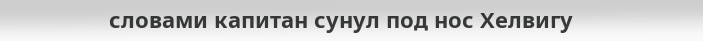словами капитан сунул под нос Хелвигу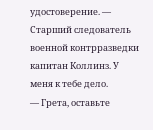удостоверение. — Старший следователь военной контрразведки капитан Коллинз. У меня к тебе дело.
— Грета, оставьте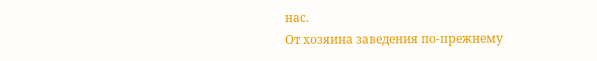нас.
От хозяина заведения по-прежнему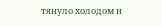тянуло холодом и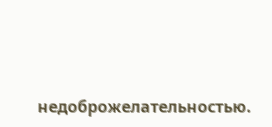недоброжелательностью.